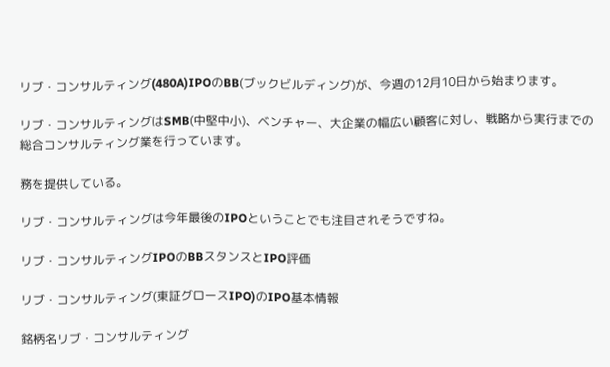リブ・コンサルティング(480A)IPOのBB(ブックビルディング)が、今週の12月10日から始まります。

リブ・コンサルティングはSMB(中堅中小)、ベンチャー、大企業の幅広い顧客に対し、戦略から実行までの総合コンサルティング業を行っています。

務を提供している。

リブ・コンサルティングは今年最後のIPOということでも注目されそうですね。

リブ・コンサルティングIPOのBBスタンスとIPO評価

リブ・コンサルティング(東証グロースIPO)のIPO基本情報

銘柄名リブ・コンサルティング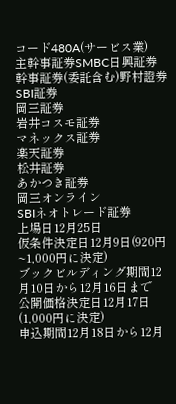コード480A(サービス業)
主幹事証券SMBC日興証券
幹事証券(委託含む)野村證券
SBI証券
岡三証券
岩井コスモ証券
マネックス証券
楽天証券
松井証券
あかつき証券
岡三オンライン
SBIネオトレード証券
上場日12月25日
仮条件決定日12月9日(920円~1,000円に決定)
ブックビルディング期間12月10日から12月16日まで
公開価格決定日12月17日(1,000円に決定)
申込期間12月18日から12月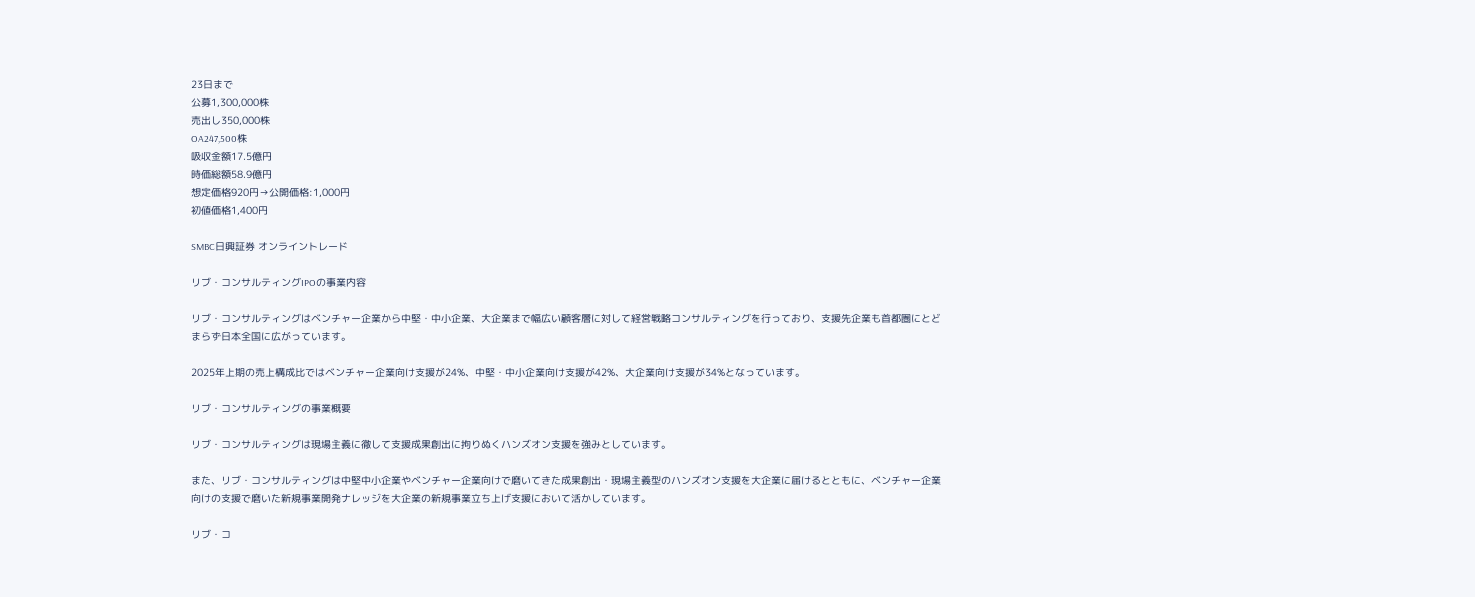23日まで
公募1,300,000株
売出し350,000株
OA247,500株
吸収金額17.5億円
時価総額58.9億円
想定価格920円→公開価格:1,000円
初値価格1,400円

SMBC日興証券 オンライントレード

リブ・コンサルティングIPOの事業内容

リブ・コンサルティングはベンチャー企業から中堅・中小企業、大企業まで幅広い顧客層に対して経営戦略コンサルティングを行っており、支援先企業も首都圏にとどまらず日本全国に広がっています。

2025年上期の売上構成比ではベンチャー企業向け支援が24%、中堅・中小企業向け支援が42%、大企業向け支援が34%となっています。

リブ・コンサルティングの事業概要

リブ・コンサルティングは現場主義に徹して支援成果創出に拘りぬくハンズオン支援を強みとしています。

また、リブ・コンサルティングは中堅中小企業やベンチャー企業向けで磨いてきた成果創出・現場主義型のハンズオン支援を大企業に届けるとともに、ベンチャー企業向けの支援で磨いた新規事業開発ナレッジを大企業の新規事業立ち上げ支援において活かしています。

リブ・コ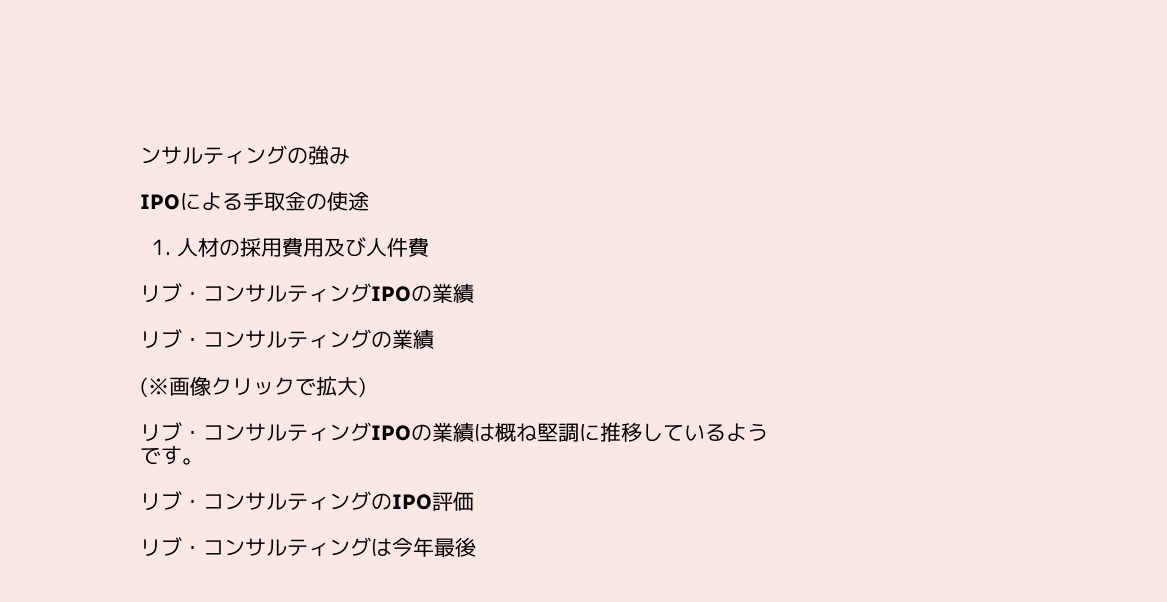ンサルティングの強み

IPOによる手取金の使途

  1. 人材の採用費用及び人件費

リブ・コンサルティングIPOの業績

リブ・コンサルティングの業績

(※画像クリックで拡大)

リブ・コンサルティングIPOの業績は概ね堅調に推移しているようです。

リブ・コンサルティングのIPO評価

リブ・コンサルティングは今年最後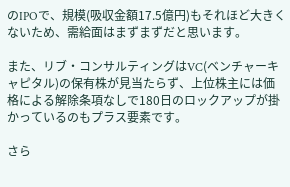のIPOで、規模(吸収金額17.5億円)もそれほど大きくないため、需給面はまずまずだと思います。

また、リブ・コンサルティングはVC(ベンチャーキャピタル)の保有株が見当たらず、上位株主には価格による解除条項なしで180日のロックアップが掛かっているのもプラス要素です。

さら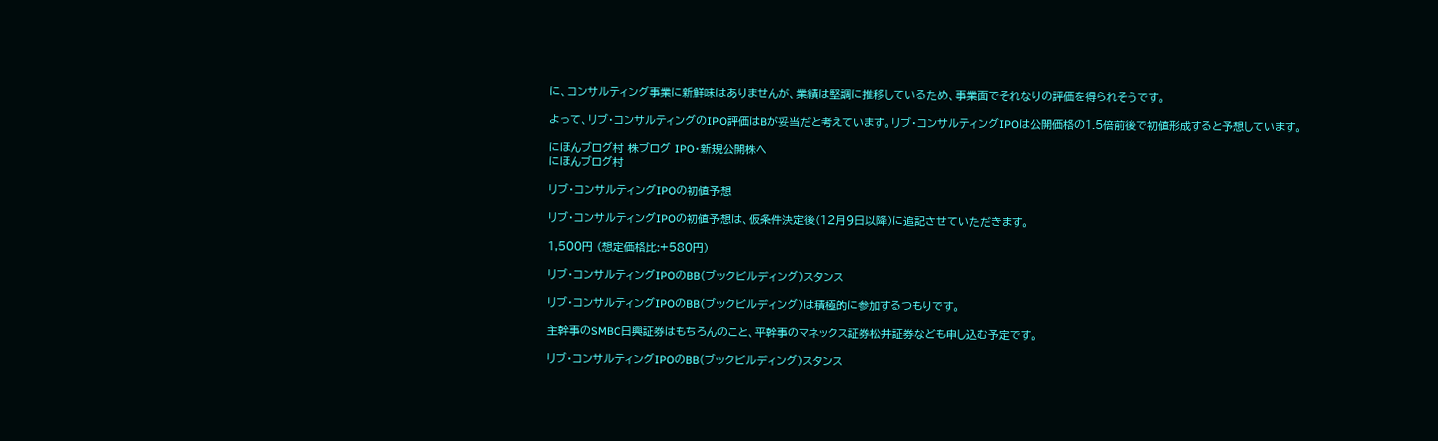に、コンサルティング事業に新鮮味はありませんが、業績は堅調に推移しているため、事業面でそれなりの評価を得られそうです。

よって、リブ・コンサルティングのIPO評価はBが妥当だと考えています。リブ・コンサルティングIPOは公開価格の1.5倍前後で初値形成すると予想しています。

にほんブログ村 株ブログ IPO・新規公開株へ
にほんブログ村

リブ・コンサルティングIPOの初値予想

リブ・コンサルティングIPOの初値予想は、仮条件決定後(12月9日以降)に追記させていただきます。

1,500円 (想定価格比:+580円)

リブ・コンサルティングIPOのBB(ブックビルディング)スタンス

リブ・コンサルティングIPOのBB(ブックビルディング)は積極的に参加するつもりです。

主幹事のSMBC日興証券はもちろんのこと、平幹事のマネックス証券松井証券なども申し込む予定です。

リブ・コンサルティングIPOのBB(ブックビルディング)スタンス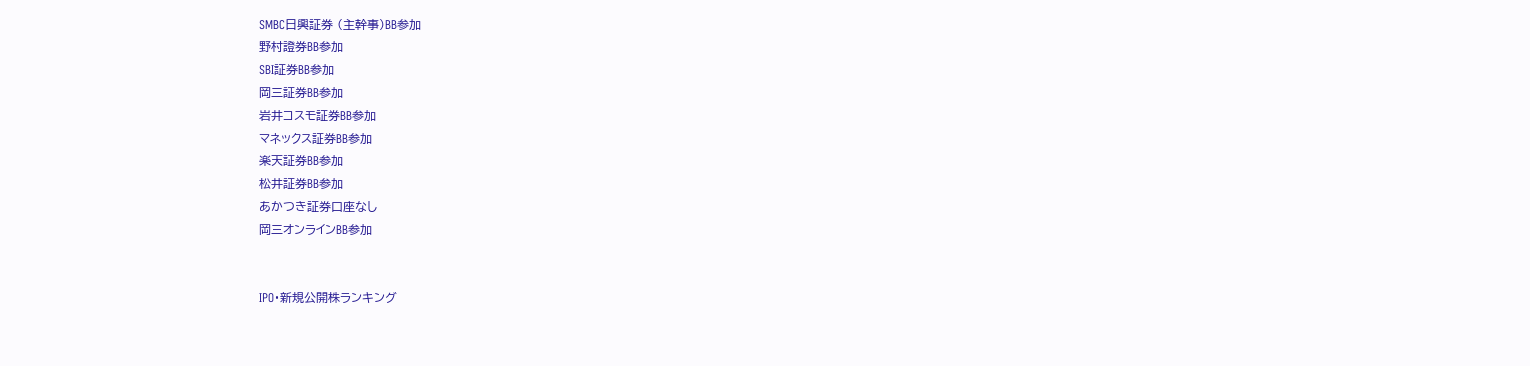SMBC日興証券 (主幹事)BB参加
野村證券BB参加
SBI証券BB参加
岡三証券BB参加
岩井コスモ証券BB参加
マネックス証券BB参加
楽天証券BB参加
松井証券BB参加
あかつき証券口座なし
岡三オンラインBB参加


IPO・新規公開株ランキング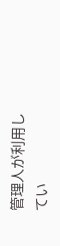管理人が利用してい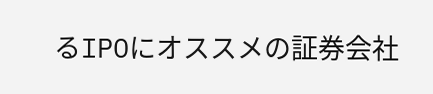るIPOにオススメの証券会社